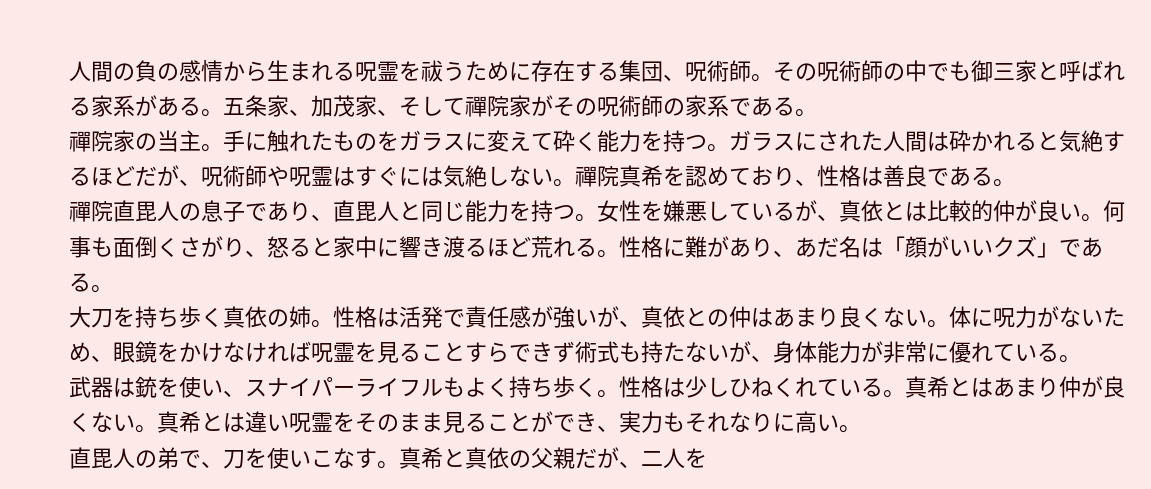人間の負の感情から生まれる呪霊を祓うために存在する集団、呪術師。その呪術師の中でも御三家と呼ばれる家系がある。五条家、加茂家、そして禪院家がその呪術師の家系である。
禪院家の当主。手に触れたものをガラスに変えて砕く能力を持つ。ガラスにされた人間は砕かれると気絶するほどだが、呪術師や呪霊はすぐには気絶しない。禪院真希を認めており、性格は善良である。
禪院直毘人の息子であり、直毘人と同じ能力を持つ。女性を嫌悪しているが、真依とは比較的仲が良い。何事も面倒くさがり、怒ると家中に響き渡るほど荒れる。性格に難があり、あだ名は「顔がいいクズ」である。
大刀を持ち歩く真依の姉。性格は活発で責任感が強いが、真依との仲はあまり良くない。体に呪力がないため、眼鏡をかけなければ呪霊を見ることすらできず術式も持たないが、身体能力が非常に優れている。
武器は銃を使い、スナイパーライフルもよく持ち歩く。性格は少しひねくれている。真希とはあまり仲が良くない。真希とは違い呪霊をそのまま見ることができ、実力もそれなりに高い。
直毘人の弟で、刀を使いこなす。真希と真依の父親だが、二人を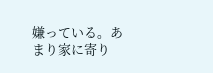嫌っている。あまり家に寄り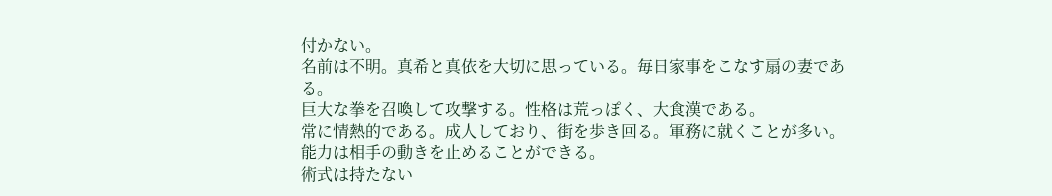付かない。
名前は不明。真希と真依を大切に思っている。毎日家事をこなす扇の妻である。
巨大な拳を召喚して攻撃する。性格は荒っぽく、大食漢である。
常に情熱的である。成人しており、街を歩き回る。軍務に就くことが多い。能力は相手の動きを止めることができる。
術式は持たない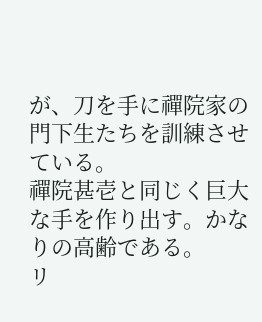が、刀を手に禪院家の門下生たちを訓練させている。
禪院甚壱と同じく巨大な手を作り出す。かなりの高齢である。
リ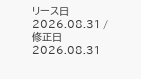リース日 2026.08.31 / 修正日 2026.08.31